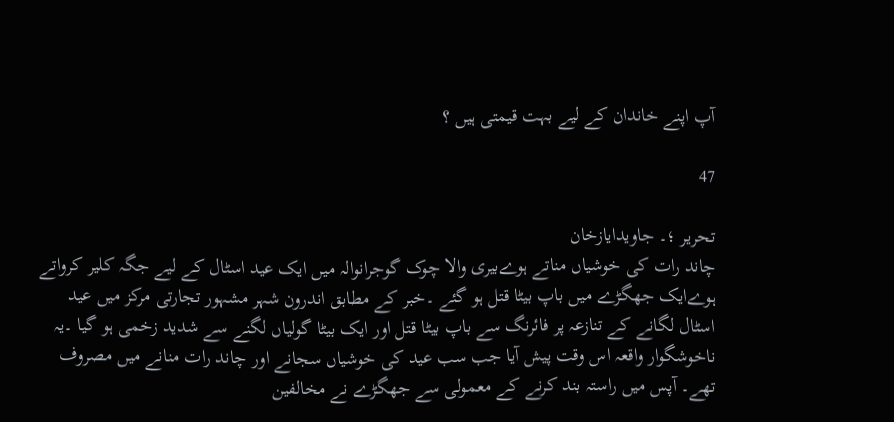آپ اپنے خاندان کے لیے بہت قیمتی ہیں ؟

47

تحریر ؛۔ جاویدایازخان
چاند رات کی خوشیاں مناتے ہوےبیری والا چوک گوجرانوالہ میں ایک عید اسٹال کے لیے جگہ کلیر کرواتے ہوےایک جھگڑے میں باپ بیٹا قتل ہو گئے ۔خبر کے مطابق اندرون شہر مشہور تجارتی مرکز میں عید اسٹال لگانے کے تنازعہ پر فائرنگ سے باپ بیٹا قتل اور ایک بیٹا گولیاں لگنے سے شدید زخمی ہو گیا ۔یہ ناخوشگوار واقعہ اس وقت پیش آیا جب سب عید کی خوشیاں سجانے اور چاند رات منانے میں مصروف تھے۔ آپس میں راستہ بند کرنے کے معمولی سے جھگڑے نے مخالفین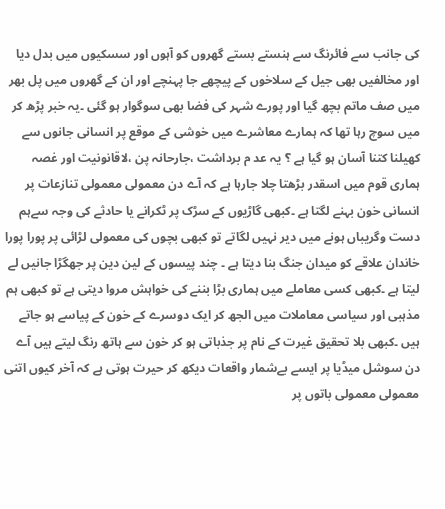کی جانب سے فائرنگ سے ہنستے بستے گھروں کو آہوں اور سسکیوں میں بدل دیا اور مخالفیں بھی جیل کے سلاخوں کے پیچھے جا پہنچے اور ان کے گھروں میں پل بھر میں صف ماتم بچھ گیا اور پورے شہر کی فضا بھی سوگوار ہو گئی ۔یہ خبر پڑھ کر میں سوچ رہا تھا کہ ہمارے معاشرے میں خوشی کے موقع پر انسانی جانوں سے کھیلنا کتنا آسان ہو گیا ہے ؟ یہ عد م برداشت ،جارحانہ پن ،لاقانونیت اور غصہ ہماری قوم میں اسقدر بڑھتا چلا جارہا ہے کہ آے دن معمولی معمولی تنازعات پر انسانی خون بہنے لگتا ہے ۔کبھی گاڑیوں کے سڑک پر ٹکرانے یا حادثے کی وجہ سےہم دست وگریباں ہونے میں دیر نہیں لگاتے تو کبھی بچوں کی معمولی لڑائی پر پورا پورا خاندان علاقے کو میدان جنگ بنا دیتا ہے ۔ چند پیسوں کے لین دین پر جھگڑا جانیں لے لیتا ہے ۔کبھی کسی معاملے میں ہماری بڑا بننے کی خواہش مروا دیتی ہے تو کبھی ہم مذہبی اور سیاسی معاملات میں الجھ کر ایک دوسرے کے خون کے پیاسے ہو جاتے ہیں ۔کبھی بلا تحقیق غیرت کے نام پر جذباتی ہو کر خون سے ہاتھ رنگ لیتے ہیں آے دن سوشل میڈیا پر ایسے بےشمار واقعات دیکھ کر حیرت ہوتی ہے کہ آخر کیوں اتنی معمولی معمولی باتوں پر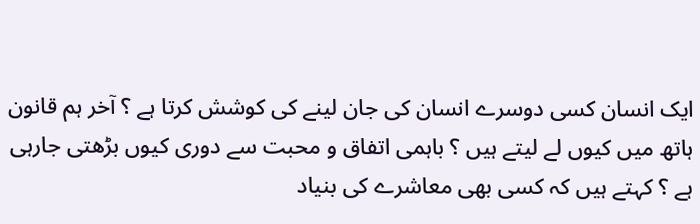ایک انسان کسی دوسرے انسان کی جان لینے کی کوشش کرتا ہے ؟ آخر ہم قانون ہاتھ میں کیوں لے لیتے ہیں ؟ باہمی اتفاق و محبت سے دوری کیوں بڑھتی جارہی ہے ؟ کہتے ہیں کہ کسی بھی معاشرے کی بنیاد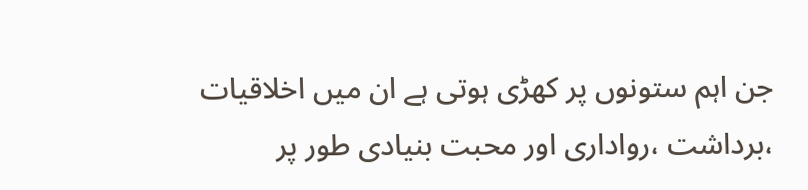جن اہم ستونوں پر کھڑی ہوتی ہے ان میں اخلاقیات ،برداشت ،رواداری اور محبت بنیادی طور پر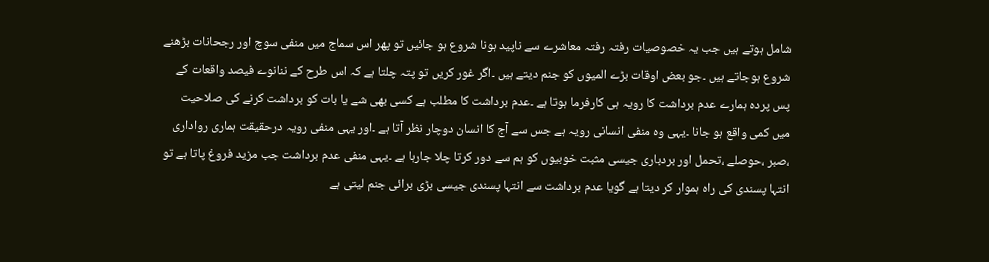شامل ہوتے ہیں جب یہ خصوصیات رفتہ رفتہ معاشرے سے ناپید ہونا شروع ہو جائیں تو پھر اس سماج میں منفی سوچ اور رجحانات بڑھنے شروع ہوجاتے ہیں ۔جو بعض اوقات بڑے المیوں کو جنم دیتے ہیں ۔اگر غور کریں تو پتہ چلتا ہے کہ اس طرح کے ننانوے فیصد واقعات کے پس پردہ ہمارے عدم برداشت کا رویہ ہی کارفرما ہوتا ہے ۔عدم برداشت کا مطلب ہے کسی بھی شے یا بات کو برداشت کرنے کی صلاحیت میں کمی واقع ہو جانا ۔یہی وہ منفی انسانی رویہ ہے جس سے آج کا انسان دوچار نظر آتا ہے ۔اور یہی منفی رویہ درحقیقت ہماری رواداری ،صبر ،حوصلے ،تحمل اور بردباری جیسی مثبت خوبیوں کو ہم سے دور کرتا چلا جارہا ہے ۔یہی منفی عدم برداشت جب مزید فروغ پاتا ہے تو انتہا پسندی کی راہ ہموار کر دیتا ہے گویا عدم برداشت سے انتہا پسندی جیسی بڑی برائی جنم لیتی ہے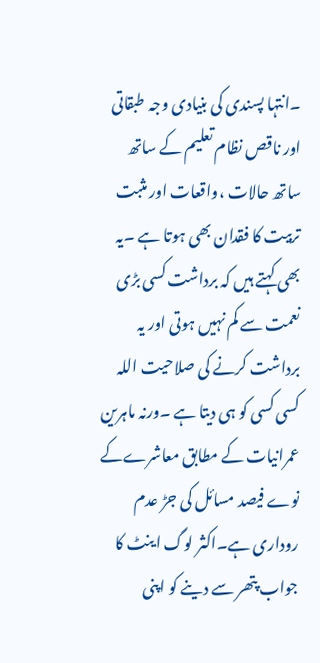۔انتہا پسندی کی بنیادی وجہ طبقاتی اور ناقص نظام تعلیم کے ساتھ ساتھ حالات ،واقعات اور مثبت تربیت کا فقدان بھی ہوتا ہے ۔یہ بھی کہتے ہیں کہ برداشت کسی بڑی نعمت سے کم نہیں ہوتی اور یہ برداشت کرنے کی صلاحیت اللہ کسی کسی کو ہی دیتا ہے ۔ورنہ ماہرین عمرانیات کے مطابق معاشرےکے نوے فیصد مسائل کی جڑ عدم روداری ہے۔اکثر لوگ اینٹ کا جواب پتھر سے دینے کو اپنی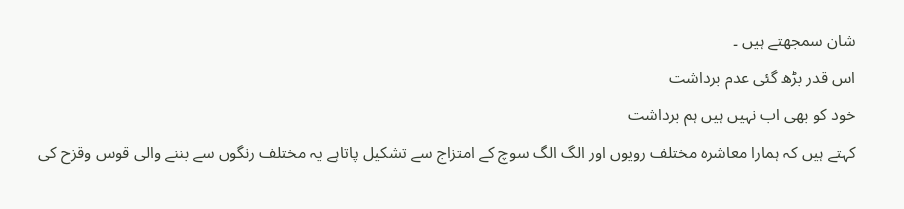شان سمجھتے ہیں ۔
اس قدر بڑھ گئی عدم برداشت
خود کو بھی اب نہیں ہیں ہم برداشت
کہتے ہیں کہ ہمارا معاشرہ مختلف رویوں اور الگ الگ سوچ کے امتزاج سے تشکیل پاتاہے یہ مختلف رنگوں سے بننے والی قوس وقزح کی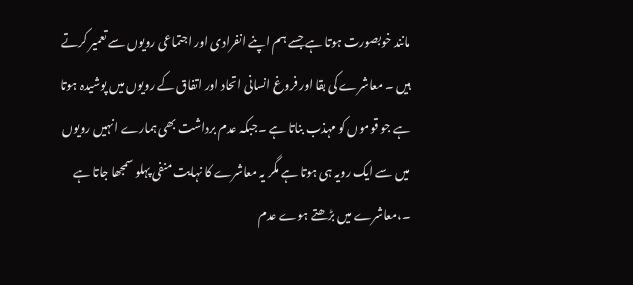مانند خوبصورت ہوتا ہے جسے ہم اپنے انفرادی اور اجتماعی رویوں سے تعمیر کرتے ہیں ۔ معاشرے کی بقا اور فروغ انسانی اتحاد اور اتفاق کے رویوں میں پوشیدہ ہوتا ہے جو قوموں کو مہذب بناتا ہے ۔جبکہ عدم برداشت بھی ہمارے انہیں رویوں میں سے ایک رویہ ہی ہوتا ہے مگر یہ معاشرے کا نہایت منفی پہلو سمجھا جاتا ہے ۔،معاشرے میں بڑھتے ہوے عدم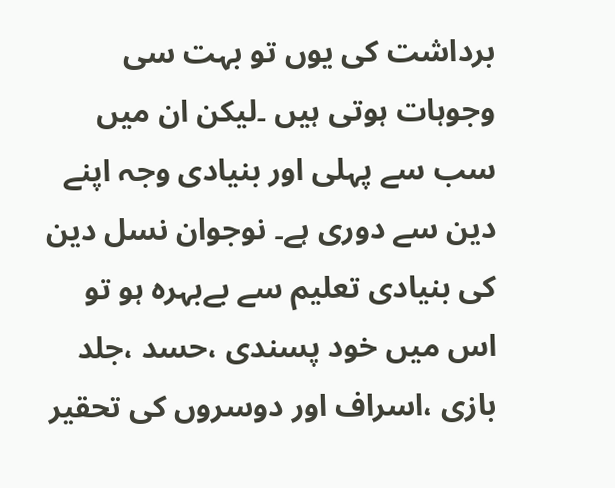برداشت کی یوں تو بہت سی وجوہات ہوتی ہیں ۔لیکن ان میں سب سے پہلی اور بنیادی وجہ اپنے دین سے دوری ہے۔ نوجوان نسل دین کی بنیادی تعلیم سے بےبہرہ ہو تو اس میں خود پسندی ،حسد ،جلد بازی ،اسراف اور دوسروں کی تحقیر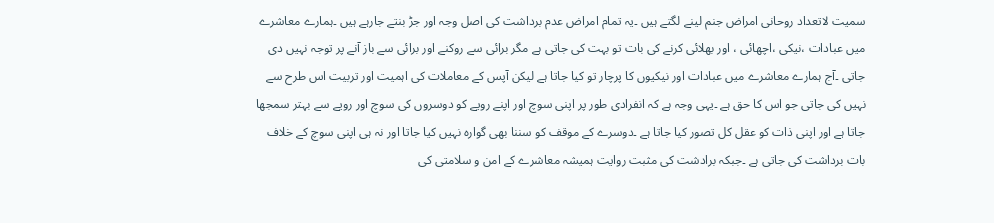سمیت لاتعداد روحانی امراض جنم لینے لگتے ہیں ۔یہ تمام امراض عدم برداشت کی اصل وجہ اور جڑ بنتے جارہے ہیں ۔ہمارے معاشرے میں عبادات ،نیکی ،اچھائی ، اور بھلائی کرنے کی بات تو بہت کی جاتی ہے مگر برائی سے روکنے اور برائی سے باز آنے پر توجہ نہیں دی جاتی ۔آج ہمارے معاشرے میں عبادات اور نیکیوں کا پرچار تو کیا جاتا ہے لیکن آپس کے معاملات کی اہمیت اور تربیت اس طرح سے نہیں کی جاتی جو اس کا حق ہے ۔یہی وجہ ہے کہ انفرادی طور پر اپنی سوچ اور اپنے رویے کو دوسروں کی سوچ اور رویے سے بہتر سمجھا جاتا ہے اور اپنی ذات کو عقل کل تصور کیا جاتا ہے ۔دوسرے کے موقف کو سننا بھی گوارہ نہیں کیا جاتا اور نہ ہی اپنی سوچ کے خلاف بات برداشت کی جاتی ہے ۔جبکہ برادشت کی مثبت روایت ہمیشہ معاشرے کے امن و سلامتی کی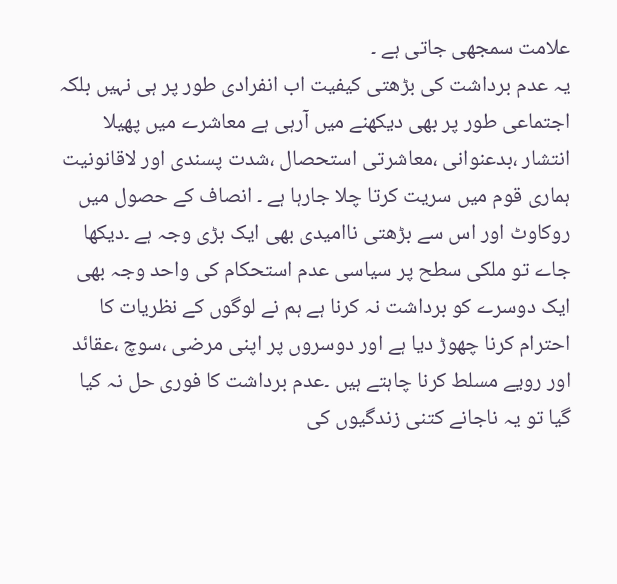علامت سمجھی جاتی ہے ۔
یہ عدم برداشت کی بڑھتی کیفیت اب انفرادی طور پر ہی نہیں بلکہ اجتماعی طور پر بھی دیکھنے میں آرہی ہے معاشرے میں پھیلا انتشار ،بدعنوانی ،معاشرتی استحصال ،شدت پسندی اور لاقانونیت ہماری قوم میں سریت کرتا چلا جارہا ہے ۔ انصاف کے حصول میں روکاوٹ اور اس سے بڑھتی ناامیدی بھی ایک بڑی وجہ ہے ۔دیکھا جاے تو ملکی سطح پر سیاسی عدم استحکام کی واحد وجہ بھی ایک دوسرے کو برداشت نہ کرنا ہے ہم نے لوگوں کے نظریات کا احترام کرنا چھوڑ دیا ہے اور دوسروں پر اپنی مرضی ،سوچ ،عقائد اور رویے مسلط کرنا چاہتے ہیں ۔عدم برداشت کا فوری حل نہ کیا گیا تو یہ ناجانے کتنی زندگیوں کی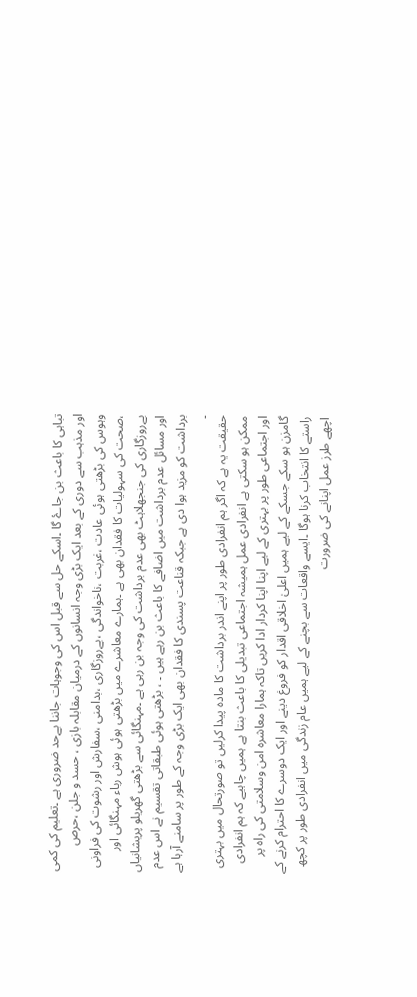تباہی کا باعث بن جاۓ گا ۔اسکے حل سے قبل اس کی وجوہات جاننا بےحد ضروری ہے ۔تعلیم کی کمی اور مذہب سے دوری کے بعد ایک بڑی وجہ انسانوں کے درمیان مقابلہ بازی ، حسد و جلن ،حرص وہوس کی بڑھتی ہوئی عادت ،غربت ،ناخواندگی ،بےروزگاری ،بدامنی ،سفارش اور رشوت کی فراونی ،صحت کی سہولیات کا فقدان بھی ہے ۔ہمارے معاشرے میں بڑھتی ہوئی ہوش رباء مہنگائی اور بےروزگاری کی جنجھلاہٹ بھی عدم برداشت کی وجہ بن رہی ہے ۔مہنگائی سے بڑھتی گھریلو پریشانیاں اور مسائل عدم برداشت میں اضافے کا باعث بن رہے ہیں ۔ ، بڑھتی ہوئی طبقاتی تقسیم نے اس عدم برداشت کو مزید ہوا دی ہے جبکہ قناعت پسندی کا فقدان بھی ایک بڑی وجہ کے طور پر سامنے آرہا ہے ۔
حقیقت یہ ہے کہ اگر ہم انفرادی طور پر اپنے اندر برداشت کا مادہ پیدا کرلیں تو صورتحال میں بہتری ممکن ہو سکتی ہے انفرادی عمل ہمیشہ اجتماعی تبدیلی کا باعث بنتا ہے ہمیں چاہیے کہ ہم انفرادی اور اجتماعی طور پر بہتری کے لیے اپنا اپنا کردار ادا کریں تاکہ ہمارا معاشرہ امن وسلامتی کی راہ پر گامزن ہو سکے جسکے کے لیے ہمیں اعلیٰ اخلاقی اقدار کو فروغ دینے اور ایک دوسرے کا احترام کرنے کے راستے کا انتخاب کرنا ہوگا ۔ایسے واقعات سے بچنے کے لیے ہمیں عام زندگی میں انفرادی طور پر کچھ اچھے طرز عمل اپنانے کی ضرورت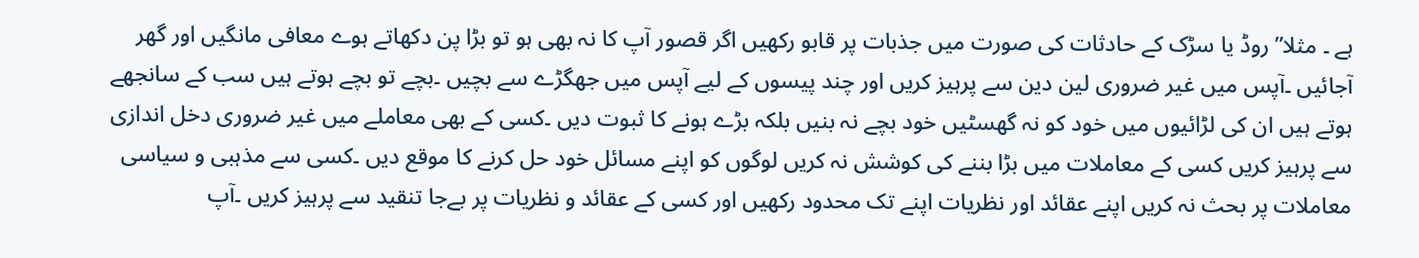ہے ۔ مثلا” روڈ یا سڑک کے حادثات کی صورت میں جذبات پر قابو رکھیں اگر قصور آپ کا نہ بھی ہو تو بڑا پن دکھاتے ہوے معافی مانگیں اور گھر آجائیں ۔آپس میں غیر ضروری لین دین سے پرہیز کریں اور چند پیسوں کے لیے آپس میں جھگڑے سے بچیں ۔بچے تو بچے ہوتے ہیں سب کے سانجھے ہوتے ہیں ان کی لڑائیوں میں خود کو نہ گھسٹیں خود بچے نہ بنیں بلکہ بڑے ہونے کا ثبوت دیں ۔کسی کے بھی معاملے میں غیر ضروری دخل اندازی سے پرہیز کریں کسی کے معاملات میں بڑا بننے کی کوشش نہ کریں لوگوں کو اپنے مسائل خود حل کرنے کا موقع دیں ۔کسی سے مذہبی و سیاسی معاملات پر بحث نہ کریں اپنے عقائد اور نظریات اپنے تک محدود رکھیں اور کسی کے عقائد و نظریات پر بےجا تنقید سے پرہیز کریں ۔آپ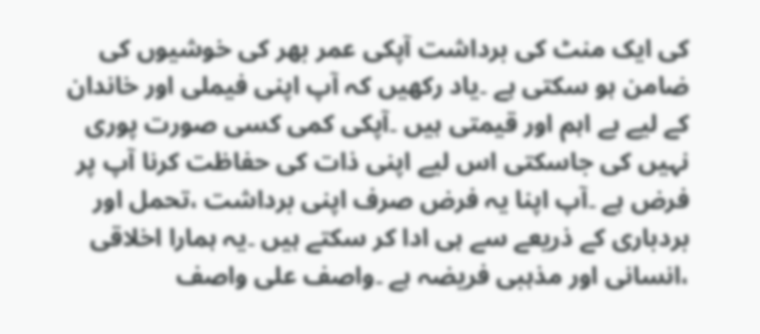کی ایک منٹ کی برداشت آپکی عمر بھر کی خوشیوں کی ضامن ہو سکتی ہے ۔یاد رکھیں کہ آپ اپنی فیملی اور خاندان کے لیے بے اہم اور قیمتی ہیں ۔آپکی کمی کسی صورت پوری نہیں کی جاسکتی اس لیے اپنی ذات کی حفاظت کرنا آپ پر فرض ہے ۔آپ اپنا یہ فرض صرف اپنی برداشت ،تحمل اور بردباری کے ذریعے سے ہی ادا کر سکتے ہیں ۔یہ ہمارا اخلاقی ،انسانی اور مذہبی فریضہ ہے ۔واصف علی واصف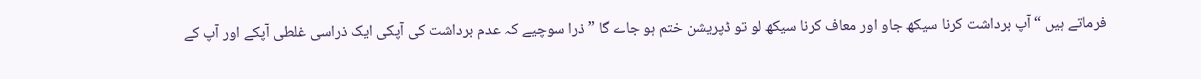فرماتے ہیں “آپ برداشت کرنا سیکھ جاو اور معاف کرنا سیکھ لو تو ڈپریشن ختم ہو جاے گا ” ذرا سوچیے کہ عدم برداشت کی آپکی ایک ذراسی غلطی آپکے اور آپ کے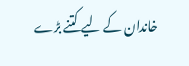خاندان کے لیے کتنے بڑے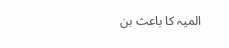المیہ کا باعث بن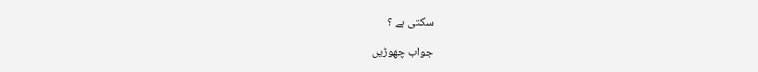سکتی ہے ؟

جواب چھوڑیں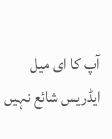آپ کا ای میل ایڈریس شائع نہیں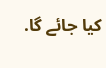کیا جائے گا.